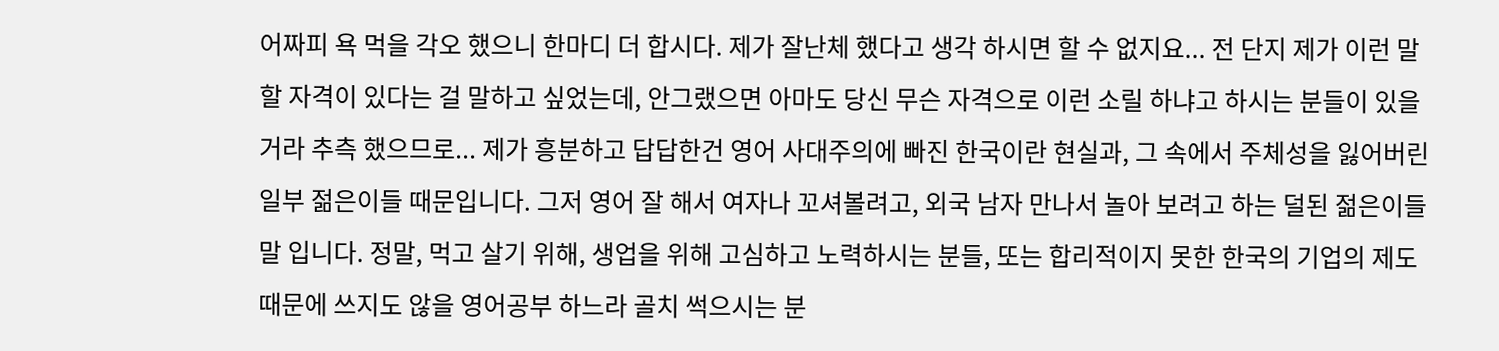어짜피 욕 먹을 각오 했으니 한마디 더 합시다. 제가 잘난체 했다고 생각 하시면 할 수 없지요... 전 단지 제가 이런 말 할 자격이 있다는 걸 말하고 싶었는데, 안그랬으면 아마도 당신 무슨 자격으로 이런 소릴 하냐고 하시는 분들이 있을거라 추측 했으므로... 제가 흥분하고 답답한건 영어 사대주의에 빠진 한국이란 현실과, 그 속에서 주체성을 잃어버린 일부 젊은이들 때문입니다. 그저 영어 잘 해서 여자나 꼬셔볼려고, 외국 남자 만나서 놀아 보려고 하는 덜된 젊은이들 말 입니다. 정말, 먹고 살기 위해, 생업을 위해 고심하고 노력하시는 분들, 또는 합리적이지 못한 한국의 기업의 제도 때문에 쓰지도 않을 영어공부 하느라 골치 썩으시는 분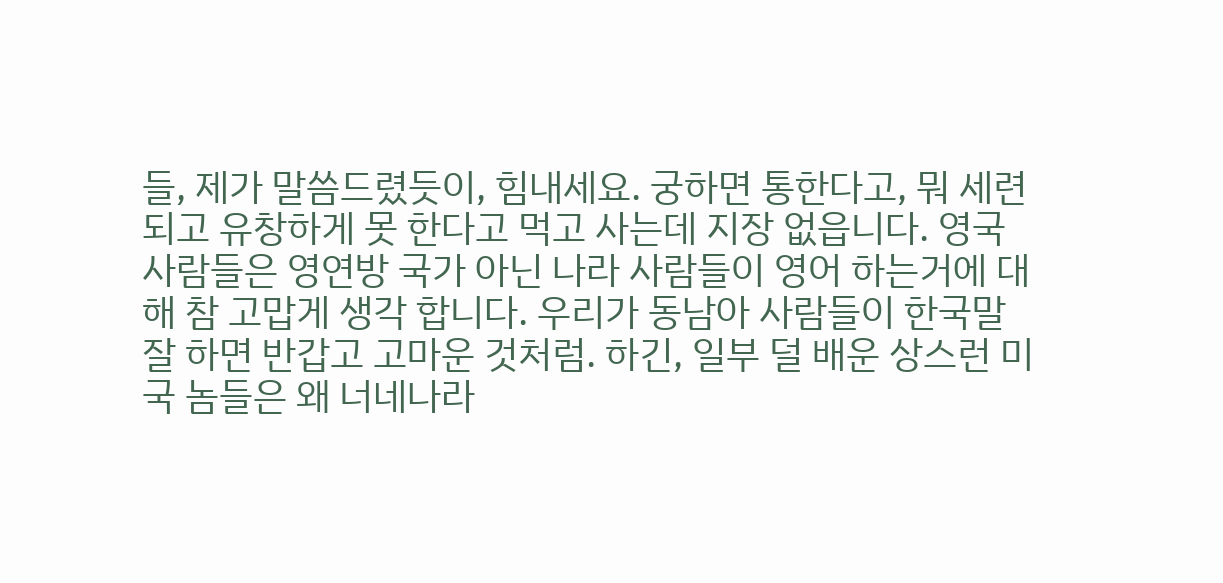들, 제가 말씀드렸듯이, 힘내세요. 궁하면 통한다고, 뭐 세련되고 유창하게 못 한다고 먹고 사는데 지장 없읍니다. 영국 사람들은 영연방 국가 아닌 나라 사람들이 영어 하는거에 대해 참 고맙게 생각 합니다. 우리가 동남아 사람들이 한국말 잘 하면 반갑고 고마운 것처럼. 하긴, 일부 덜 배운 상스런 미국 놈들은 왜 너네나라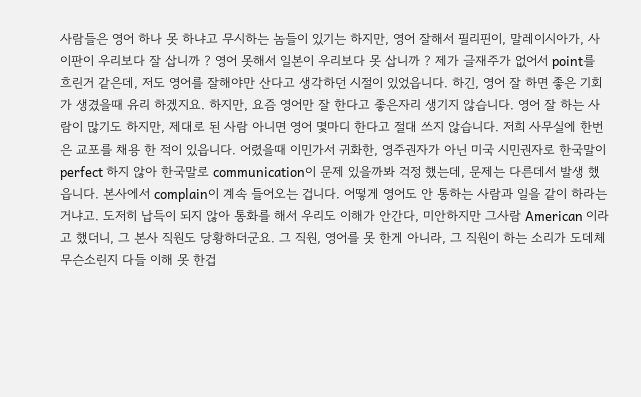사람들은 영어 하나 못 하냐고 무시하는 놈들이 있기는 하지만, 영어 잘해서 필리핀이, 말레이시아가, 사이판이 우리보다 잘 삽니까 ? 영어 못해서 일본이 우리보다 못 삽니까 ? 제가 글재주가 없어서 point를 흐린거 같은데, 저도 영어를 잘해야만 산다고 생각하던 시절이 있었읍니다. 하긴, 영어 잘 하면 좋은 기회가 생겼을때 유리 하겠지요. 하지만, 요즘 영어만 잘 한다고 좋은자리 생기지 않습니다. 영어 잘 하는 사람이 많기도 하지만, 제대로 된 사람 아니면 영어 몇마디 한다고 절대 쓰지 않습니다. 저희 사무실에 한번은 교포를 채용 한 적이 있읍니다. 어렸을때 이민가서 귀화한, 영주권자가 아닌 미국 시민권자로 한국말이 perfect 하지 않아 한국말로 communication이 문제 있을까봐 걱정 했는데, 문제는 다른데서 발생 했읍니다. 본사에서 complain이 계속 들어오는 겁니다. 어떻게 영어도 안 통하는 사람과 일을 같이 하라는 거냐고. 도저히 납득이 되지 않아 통화를 해서 우리도 이해가 안간다, 미안하지만 그사람 American 이라고 했더니, 그 본사 직원도 당황하더군요. 그 직원, 영어를 못 한게 아니라, 그 직원이 하는 소리가 도데체 무슨소린지 다들 이해 못 한겁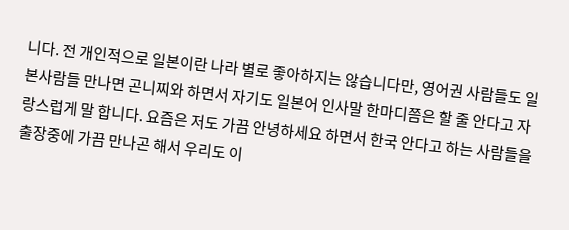니다. 전 개인적으로 일본이란 나라 별로 좋아하지는 않습니다만, 영어권 사람들도 일본사람들 만나면 곤니찌와 하면서 자기도 일본어 인사말 한마디쯤은 할 줄 안다고 자랑스럽게 말 합니다. 요즘은 저도 가끔 안녕하세요 하면서 한국 안다고 하는 사람들을 출장중에 가끔 만나곤 해서 우리도 이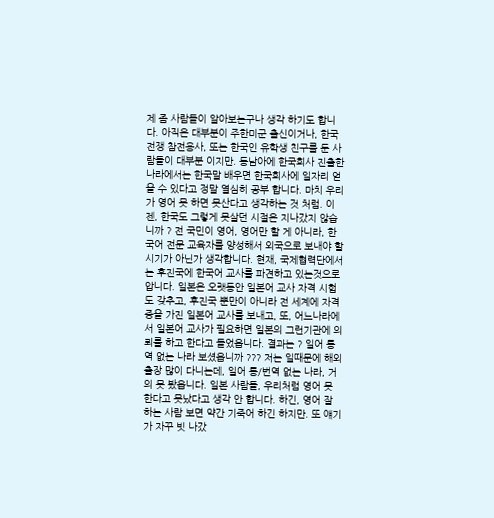제 좀 사람들이 알아보는구나 생각 하기도 합니다. 아직은 대부분이 주한미군 출신이거나, 한국전쟁 참전용사, 또는 한국인 유학생 친구를 둔 사람들이 대부분 이지만. 동남아에 한국회사 진출한 나라에서는 한국말 배우면 한국회사에 일자리 얻을 수 있다고 정말 열심히 공부 합니다. 마치 우리가 영어 못 하면 못산다고 생각하는 것 처럼. 이젠, 한국도 그렇게 못살던 시절은 지나갔지 않습니까 ? 전 국민이 영어, 영어만 할 게 아니라, 한국어 전문 교육자를 양성해서 외국으로 보내야 할 시기가 아닌가 생각합니다. 현재, 국제협력단에서는 후진국에 한국어 교사를 파견하고 있는것으로 압니다. 일본은 오랫동안 일본어 교사 자격 시험도 갖추고, 후진국 뿐만이 아니라 전 세계에 자격증을 가진 일본어 교사를 보내고, 또, 어느나라에서 일본어 교사가 필요하면 일본의 그런기관에 의뢰를 하고 한다고 들었읍니다. 결과는 ? 일어 통역 없는 나라 보셨읍니까 ??? 저는 일때문에 해외 출장 많이 다니는데, 일어 통/번역 없는 나라, 거의 못 봤읍니다. 일본 사람들, 우리처럼 영어 못 한다고 못났다고 생각 안 합니다. 하긴, 영어 잘 하는 사람 보면 약간 기죽어 하긴 하지만. 또 얘기가 자꾸 빗 나갔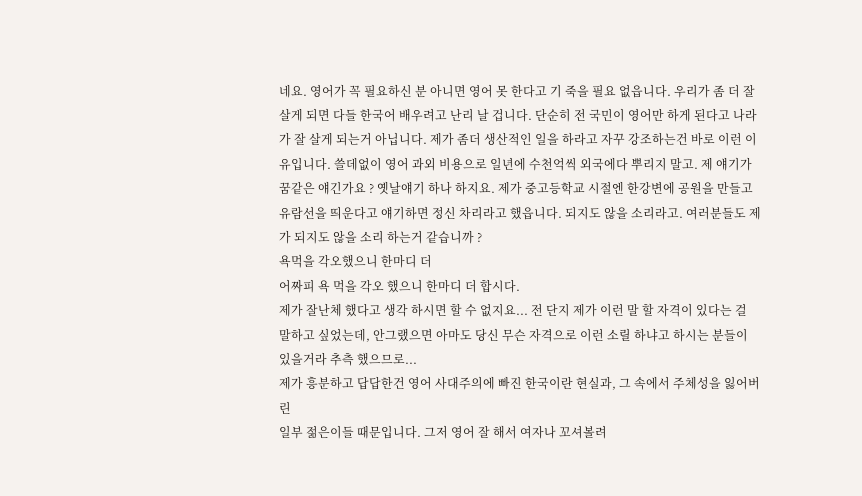네요. 영어가 꼭 필요하신 분 아니면 영어 못 한다고 기 죽을 필요 없읍니다. 우리가 좀 더 잘 살게 되면 다들 한국어 배우려고 난리 날 겁니다. 단순히 전 국민이 영어만 하게 된다고 나라가 잘 살게 되는거 아닙니다. 제가 좀더 생산적인 일을 하라고 자꾸 강조하는건 바로 이런 이유입니다. 쓸데없이 영어 과외 비용으로 일년에 수천억씩 외국에다 뿌리지 말고. 제 얘기가 꿈같은 얘긴가요 ? 옛날얘기 하나 하지요. 제가 중고등학교 시절엔 한강변에 공원을 만들고 유람선을 띄운다고 얘기하면 정신 차리라고 했읍니다. 되지도 않을 소리라고. 여러분들도 제가 되지도 않을 소리 하는거 같습니까 ?
욕먹을 각오했으니 한마디 더
어짜피 욕 먹을 각오 했으니 한마디 더 합시다.
제가 잘난체 했다고 생각 하시면 할 수 없지요... 전 단지 제가 이런 말 할 자격이 있다는 걸
말하고 싶었는데, 안그랬으면 아마도 당신 무슨 자격으로 이런 소릴 하냐고 하시는 분들이
있을거라 추측 했으므로...
제가 흥분하고 답답한건 영어 사대주의에 빠진 한국이란 현실과, 그 속에서 주체성을 잃어버린
일부 젊은이들 때문입니다. 그저 영어 잘 해서 여자나 꼬셔볼려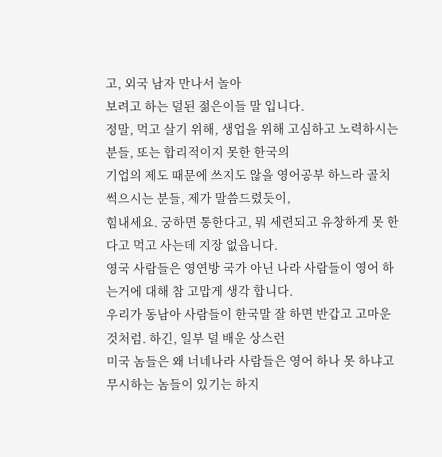고, 외국 남자 만나서 놀아
보려고 하는 덜된 젊은이들 말 입니다.
정말, 먹고 살기 위해, 생업을 위해 고심하고 노력하시는 분들, 또는 합리적이지 못한 한국의
기업의 제도 때문에 쓰지도 않을 영어공부 하느라 골치 썩으시는 분들, 제가 말씀드렸듯이,
힘내세요. 궁하면 통한다고, 뭐 세련되고 유창하게 못 한다고 먹고 사는데 지장 없읍니다.
영국 사람들은 영연방 국가 아닌 나라 사람들이 영어 하는거에 대해 참 고맙게 생각 합니다.
우리가 동남아 사람들이 한국말 잘 하면 반갑고 고마운 것처럼. 하긴, 일부 덜 배운 상스런
미국 놈들은 왜 너네나라 사람들은 영어 하나 못 하냐고 무시하는 놈들이 있기는 하지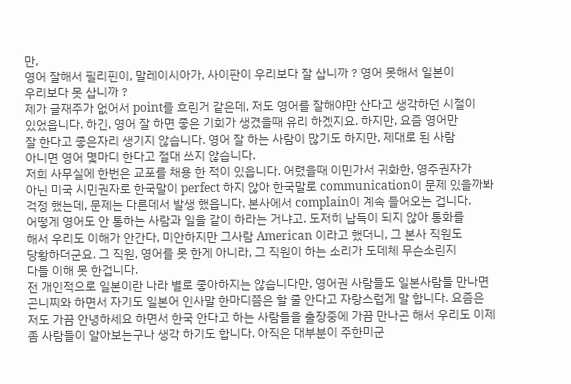만,
영어 잘해서 필리핀이, 말레이시아가, 사이판이 우리보다 잘 삽니까 ? 영어 못해서 일본이
우리보다 못 삽니까 ?
제가 글재주가 없어서 point를 흐린거 같은데, 저도 영어를 잘해야만 산다고 생각하던 시절이
있었읍니다. 하긴, 영어 잘 하면 좋은 기회가 생겼을때 유리 하겠지요. 하지만, 요즘 영어만
잘 한다고 좋은자리 생기지 않습니다. 영어 잘 하는 사람이 많기도 하지만, 제대로 된 사람
아니면 영어 몇마디 한다고 절대 쓰지 않습니다.
저희 사무실에 한번은 교포를 채용 한 적이 있읍니다. 어렸을때 이민가서 귀화한, 영주권자가
아닌 미국 시민권자로 한국말이 perfect 하지 않아 한국말로 communication이 문제 있을까봐
걱정 했는데, 문제는 다른데서 발생 했읍니다. 본사에서 complain이 계속 들어오는 겁니다.
어떻게 영어도 안 통하는 사람과 일을 같이 하라는 거냐고. 도저히 납득이 되지 않아 통화를
해서 우리도 이해가 안간다, 미안하지만 그사람 American 이라고 했더니, 그 본사 직원도
당황하더군요. 그 직원, 영어를 못 한게 아니라, 그 직원이 하는 소리가 도데체 무슨소린지
다들 이해 못 한겁니다.
전 개인적으로 일본이란 나라 별로 좋아하지는 않습니다만, 영어권 사람들도 일본사람들 만나면
곤니찌와 하면서 자기도 일본어 인사말 한마디쯤은 할 줄 안다고 자랑스럽게 말 합니다. 요즘은
저도 가끔 안녕하세요 하면서 한국 안다고 하는 사람들을 출장중에 가끔 만나곤 해서 우리도 이제
좀 사람들이 알아보는구나 생각 하기도 합니다. 아직은 대부분이 주한미군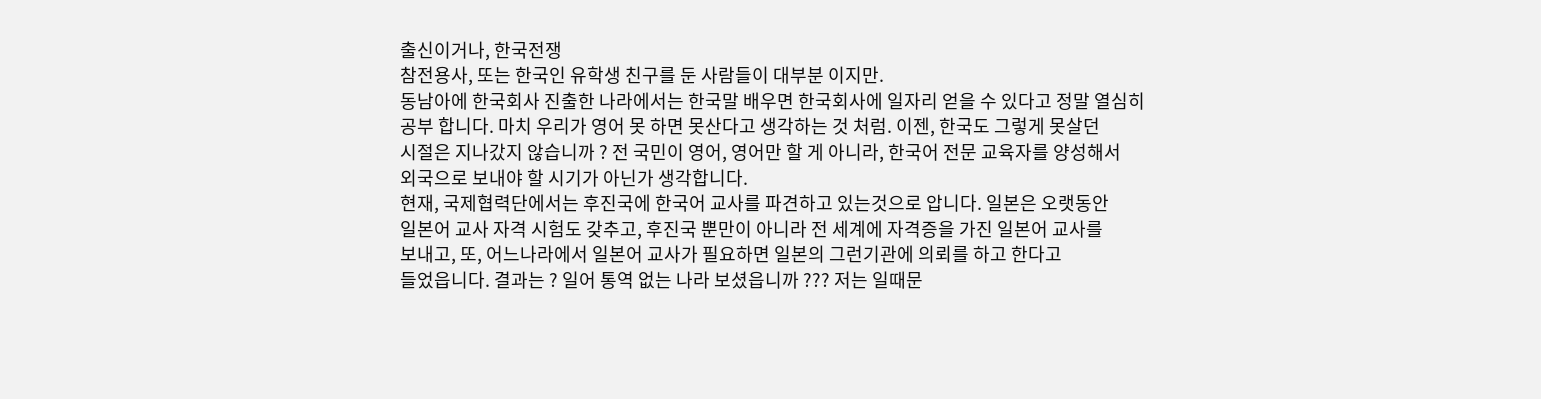출신이거나, 한국전쟁
참전용사, 또는 한국인 유학생 친구를 둔 사람들이 대부분 이지만.
동남아에 한국회사 진출한 나라에서는 한국말 배우면 한국회사에 일자리 얻을 수 있다고 정말 열심히
공부 합니다. 마치 우리가 영어 못 하면 못산다고 생각하는 것 처럼. 이젠, 한국도 그렇게 못살던
시절은 지나갔지 않습니까 ? 전 국민이 영어, 영어만 할 게 아니라, 한국어 전문 교육자를 양성해서
외국으로 보내야 할 시기가 아닌가 생각합니다.
현재, 국제협력단에서는 후진국에 한국어 교사를 파견하고 있는것으로 압니다. 일본은 오랫동안
일본어 교사 자격 시험도 갖추고, 후진국 뿐만이 아니라 전 세계에 자격증을 가진 일본어 교사를
보내고, 또, 어느나라에서 일본어 교사가 필요하면 일본의 그런기관에 의뢰를 하고 한다고
들었읍니다. 결과는 ? 일어 통역 없는 나라 보셨읍니까 ??? 저는 일때문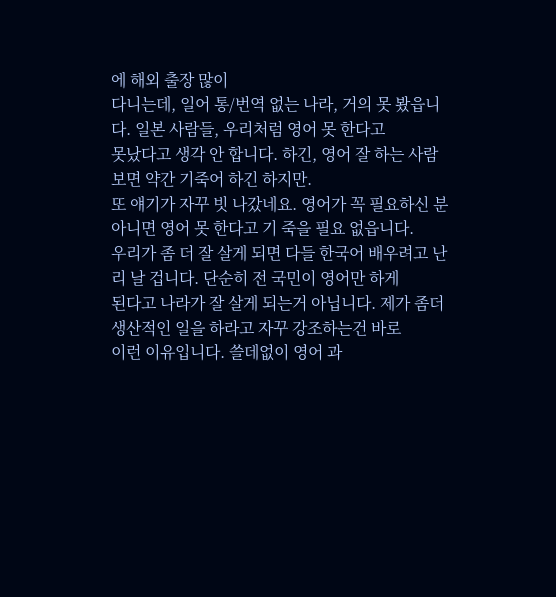에 해외 출장 많이
다니는데, 일어 통/번역 없는 나라, 거의 못 봤읍니다. 일본 사람들, 우리처럼 영어 못 한다고
못났다고 생각 안 합니다. 하긴, 영어 잘 하는 사람 보면 약간 기죽어 하긴 하지만.
또 얘기가 자꾸 빗 나갔네요. 영어가 꼭 필요하신 분 아니면 영어 못 한다고 기 죽을 필요 없읍니다.
우리가 좀 더 잘 살게 되면 다들 한국어 배우려고 난리 날 겁니다. 단순히 전 국민이 영어만 하게
된다고 나라가 잘 살게 되는거 아닙니다. 제가 좀더 생산적인 일을 하라고 자꾸 강조하는건 바로
이런 이유입니다. 쓸데없이 영어 과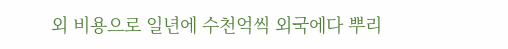외 비용으로 일년에 수천억씩 외국에다 뿌리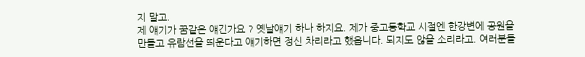지 말고.
제 얘기가 꿈같은 얘긴가요 ? 옛날얘기 하나 하지요. 제가 중고등학교 시절엔 한강변에 공원을
만들고 유람선을 띄운다고 얘기하면 정신 차리라고 했읍니다. 되지도 않을 소리라고. 여러분들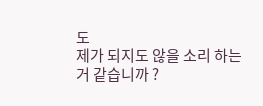도
제가 되지도 않을 소리 하는거 같습니까 ?